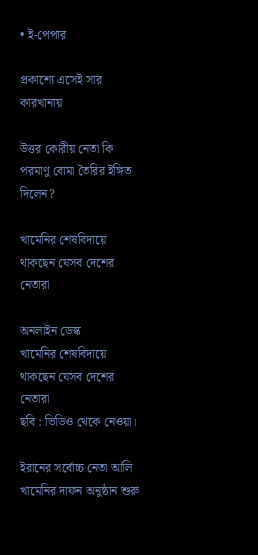• ই-পেপার

প্রকাশ্যে এসেই সার কারখানায়

উত্তর কোরীয় নেতা কি পরমাণু বোমা তৈরির ইঙ্গিত দিলেন?

খামেনির শেষবিদায়ে থাকছেন যেসব দেশের নেতারা

অনলাইন ডেস্ক
খামেনির শেষবিদায়ে থাকছেন যেসব দেশের নেতারা
ছবি : ভিডিও থেকে নেওয়া।

ইরানের সর্বোচ্চ নেতা আলি খামেনির দাফন অনুষ্ঠান শুরু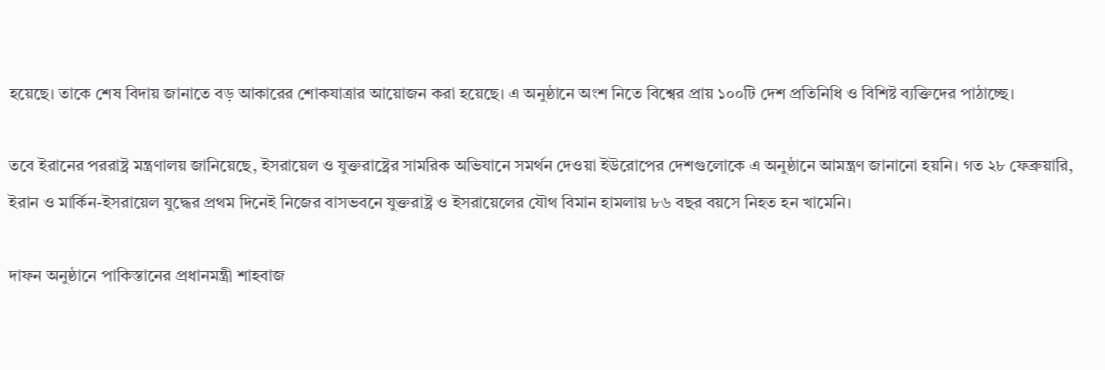হয়েছে। তাকে শেষ বিদায় জানাতে বড় আকারের শোকযাত্রার আয়োজন করা হয়েছে। এ অনুষ্ঠানে অংশ নিতে বিশ্বের প্রায় ১০০টি দেশ প্রতিনিধি ও বিশিষ্ট ব্যক্তিদের পাঠাচ্ছে।

তবে ইরানের পররাষ্ট্র মন্ত্রণালয় জানিয়েছে, ইসরায়েল ও যুক্তরাষ্ট্রের সামরিক অভিযানে সমর্থন দেওয়া ইউরোপের দেশগুলোকে এ অনুষ্ঠানে আমন্ত্রণ জানানো হয়নি। গত ২৮ ফেব্রুয়ারি, ইরান ও মার্কিন-ইসরায়েল যুদ্ধের প্রথম দিনেই নিজের বাসভবনে যুক্তরাষ্ট্র ও ইসরায়েলের যৌথ বিমান হামলায় ৮৬ বছর বয়সে নিহত হন খামেনি।

দাফন অনুষ্ঠানে পাকিস্তানের প্রধানমন্ত্রী শাহবাজ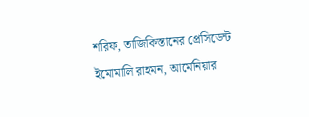শরিফ, তাজিকিস্তানের প্রেসিডেন্ট ইমোমালি রাহমন, আর্মেনিয়ার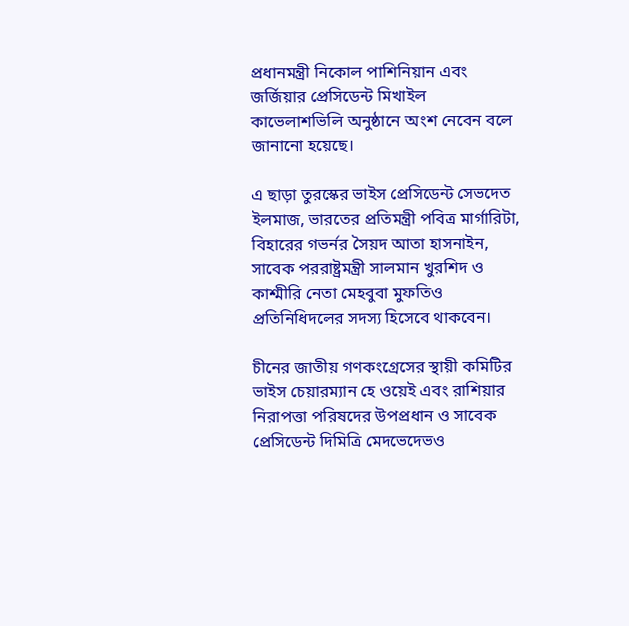প্রধানমন্ত্রী নিকোল পাশিনিয়ান এবং জর্জিয়ার প্রেসিডেন্ট মিখাইল কাভেলাশভিলি অনুষ্ঠানে অংশ নেবেন বলে জানানো হয়েছে।

এ ছাড়া তুরস্কের ভাইস প্রেসিডেন্ট সেভদেত ইলমাজ, ভারতের প্রতিমন্ত্রী পবিত্র মার্গারিটা, বিহারের গভর্নর সৈয়দ আতা হাসনাইন, সাবেক পররাষ্ট্রমন্ত্রী সালমান খুরশিদ ও কাশ্মীরি নেতা মেহবুবা মুফতিও প্রতিনিধিদলের সদস্য হিসেবে থাকবেন।

চীনের জাতীয় গণকংগ্রেসের স্থায়ী কমিটির ভাইস চেয়ারম্যান হে ওয়েই এবং রাশিয়ার নিরাপত্তা পরিষদের উপপ্রধান ও সাবেক প্রেসিডেন্ট দিমিত্রি মেদভেদেভও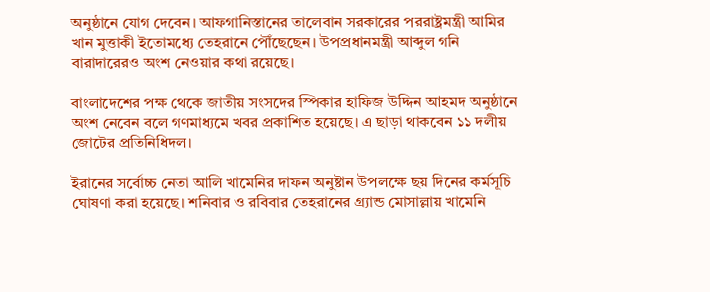অনুষ্ঠানে যোগ দেবেন। আফগানিস্তানের তালেবান সরকারের পররাষ্ট্রমন্ত্রী আমির খান মুত্তাকী ইতোমধ্যে তেহরানে পৌঁছেছেন। উপপ্রধানমন্ত্রী আব্দুল গনি বারাদারেরও অংশ নেওয়ার কথা রয়েছে।

বাংলাদেশের পক্ষ থেকে জাতীয় সংসদের স্পিকার হাফিজ উদ্দিন আহমদ অনুষ্ঠানে অংশ নেবেন বলে গণমাধ্যমে খবর প্রকাশিত হয়েছে। এ ছাড়া থাকবেন ১১ দলীয় জোটের প্রতিনিধিদল।

ইরানের সর্বোচ্চ নেতা আলি খামেনির দাফন অনুষ্টান উপলক্ষে ছয় দিনের কর্মসূচি ঘোষণা করা হয়েছে। শনিবার ও রবিবার তেহরানের গ্র্যান্ড মোসাল্লায় খামেনি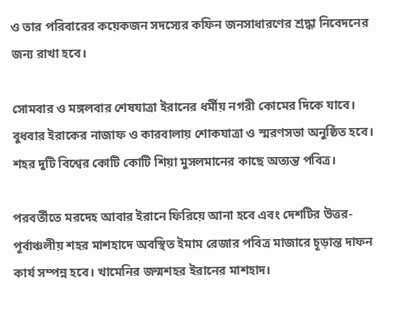ও তার পরিবারের কয়েকজন সদস্যের কফিন জনসাধারণের শ্রদ্ধা নিবেদনের জন্য রাখা হবে।

সোমবার ও মঙ্গলবার শেষযাত্রা ইরানের ধর্মীয় নগরী কোমের দিকে যাবে। বুধবার ইরাকের নাজাফ ও কারবালায় শোকযাত্রা ও স্মরণসভা অনুষ্ঠিত হবে। শহর দুটি বিশ্বের কোটি কোটি শিয়া মুসলমানের কাছে অত্যন্ত পবিত্র।

পরবর্তীতে মরদেহ আবার ইরানে ফিরিয়ে আনা হবে এবং দেশটির উত্তর-পূর্বাঞ্চলীয় শহর মাশহাদে অবস্থিত ইমাম রেজার পবিত্র মাজারে চূড়ান্ত দাফন কার্য সম্পন্ন হবে। খামেনির জন্মশহর ইরানের মাশহাদ।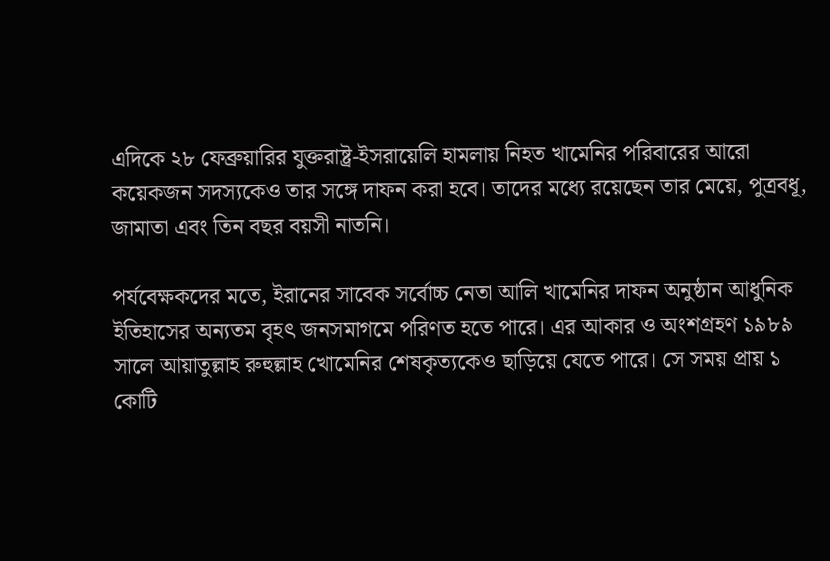এদিকে ২৮ ফেব্রুয়ারির যুক্তরাষ্ট্র-ইসরায়েলি হামলায় নিহত খামেনির পরিবারের আরো কয়েকজন সদস্যকেও তার সঙ্গে দাফন করা হবে। তাদের মধ্যে রয়েছেন তার মেয়ে, পুত্রবধূ, জামাতা এবং তিন বছর বয়সী নাতনি।

পর্যবেক্ষকদের মতে, ইরানের সাবেক সর্বোচ্চ নেতা আলি খামেনির দাফন অনুষ্ঠান আধুনিক ইতিহাসের অন্যতম বৃহৎ জনসমাগমে পরিণত হতে পারে। এর আকার ও অংশগ্রহণ ১৯৮৯ সালে আয়াতুল্লাহ রুহুল্লাহ খোমেনির শেষকৃত্যকেও ছাড়িয়ে যেতে পারে। সে সময় প্রায় ১ কোটি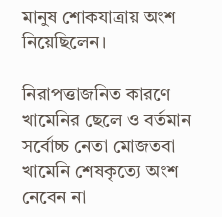মানুষ শোকযাত্রায় অংশ নিয়েছিলেন।

নিরাপত্তাজনিত কারণে খামেনির ছেলে ও বর্তমান সর্বোচ্চ নেতা মোজতবা খামেনি শেষকৃত্যে অংশ নেবেন না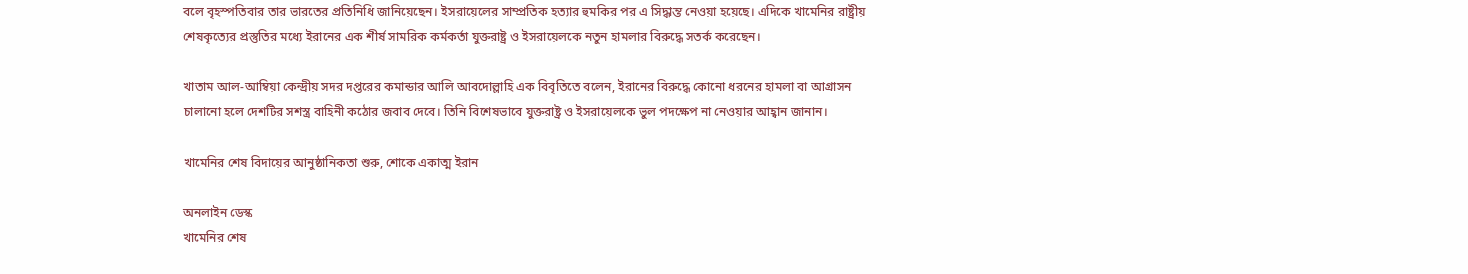বলে বৃহস্পতিবার তার ভারতের প্রতিনিধি জানিয়েছেন। ইসরায়েলের সাম্প্রতিক হত্যার হুমকির পর এ সিদ্ধান্ত নেওয়া হয়েছে। এদিকে খামেনির রাষ্ট্রীয় শেষকৃত্যের প্রস্তুতির মধ্যে ইরানের এক শীর্ষ সামরিক কর্মকর্তা যুক্তরাষ্ট্র ও ইসরায়েলকে নতুন হামলার বিরুদ্ধে সতর্ক করেছেন।

খাতাম আল-আম্বিয়া কেন্দ্রীয় সদর দপ্তরের কমান্ডার আলি আবদোল্লাহি এক বিবৃতিতে বলেন, ইরানের বিরুদ্ধে কোনো ধরনের হামলা বা আগ্রাসন চালানো হলে দেশটির সশস্ত্র বাহিনী কঠোর জবাব দেবে। তিনি বিশেষভাবে যুক্তরাষ্ট্র ও ইসরায়েলকে ভুল পদক্ষেপ না নেওয়ার আহ্বান জানান।

খামেনির শেষ বিদায়ের আনুষ্ঠানিকতা শুরু, শোকে একাত্ম ইরান

অনলাইন ডেস্ক
খামেনির শেষ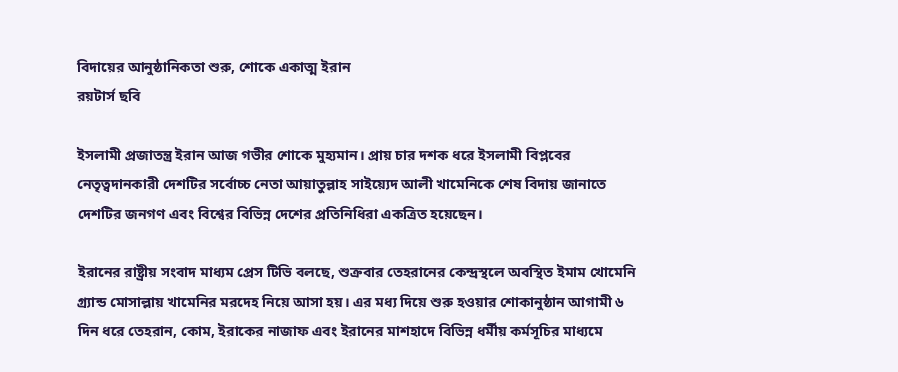বিদায়ের আনুষ্ঠানিকতা শুরু, শোকে একাত্ম ইরান
রয়টার্স ছবি

ইসলামী প্রজাতন্ত্র ইরান আজ গভীর শোকে মুহ্যমান। প্রায় চার দশক ধরে ইসলামী বিপ্লবের নেতৃত্বদানকারী দেশটির সর্বোচ্চ নেতা আয়াতুল্লাহ সাইয়্যেদ আলী খামেনিকে শেষ বিদায় জানাতে দেশটির জনগণ এবং বিশ্বের বিভিন্ন দেশের প্রতিনিধিরা একত্রিত হয়েছেন।

ইরানের রাষ্ট্রীয় সংবাদ মাধ্যম প্রেস টিভি বলছে, শুক্রবার তেহরানের কেন্দ্রস্থলে অবস্থিত ইমাম খোমেনি গ্র্যান্ড মোসাল্লায় খামেনির মরদেহ নিয়ে আসা হয়। এর মধ্য দিয়ে শুরু হওয়ার শোকানুষ্ঠান আগামী ৬ দিন ধরে তেহরান, কোম, ইরাকের নাজাফ এবং ইরানের মাশহাদে বিভিন্ন ধর্মীয় কর্মসূচির মাধ্যমে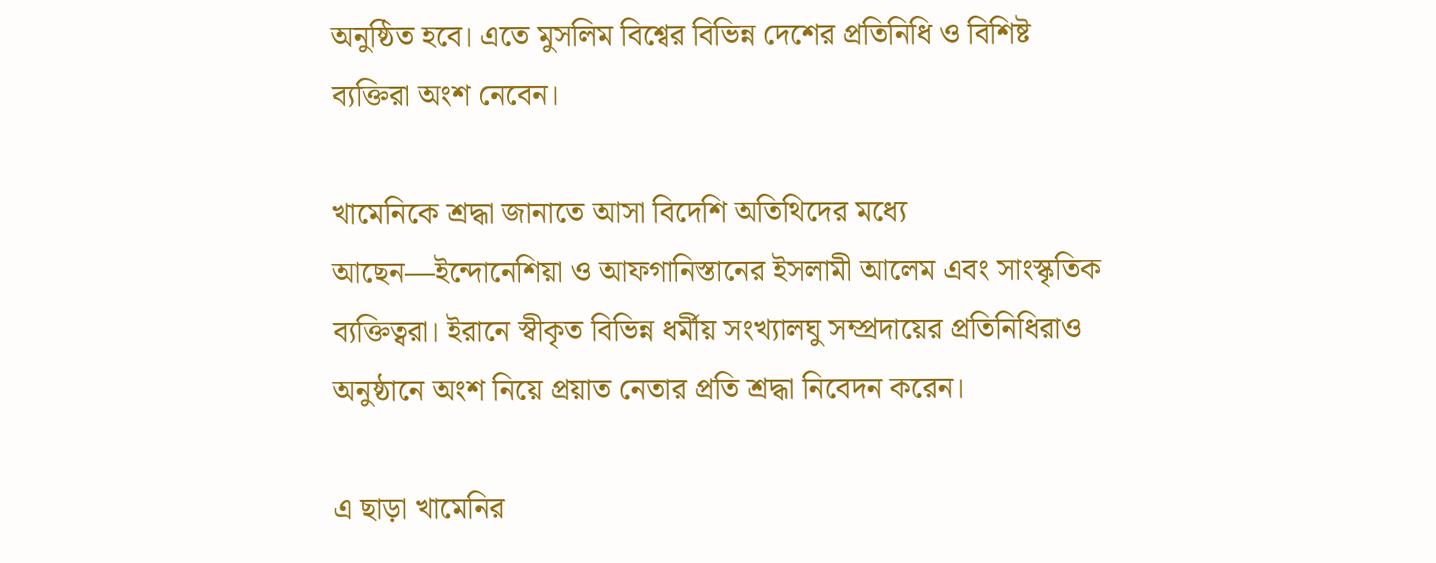অনুষ্ঠিত হবে। এতে মুসলিম বিশ্বের বিভিন্ন দেশের প্রতিনিধি ও বিশিষ্ট ব্যক্তিরা অংশ নেবেন।

খামেনিকে শ্রদ্ধা জানাতে আসা বিদেশি অতিথিদের মধ্যে আছেন—ইন্দোনেশিয়া ও আফগানিস্তানের ইসলামী আলেম এবং সাংস্কৃতিক ব্যক্তিত্বরা। ইরানে স্বীকৃত বিভিন্ন ধর্মীয় সংখ্যালঘু সম্প্রদায়ের প্রতিনিধিরাও অনুষ্ঠানে অংশ নিয়ে প্রয়াত নেতার প্রতি শ্রদ্ধা নিবেদন করেন।

এ ছাড়া খামেনির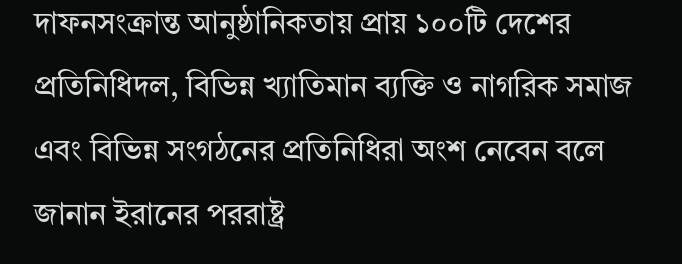দাফনসংক্রান্ত আনুষ্ঠানিকতায় প্রায় ১০০টি দেশের প্রতিনিধিদল, বিভিন্ন খ্যাতিমান ব্যক্তি ও নাগরিক সমাজ এবং বিভিন্ন সংগঠনের প্রতিনিধিরা অংশ নেবেন বলে জানান ইরানের পররাষ্ট্র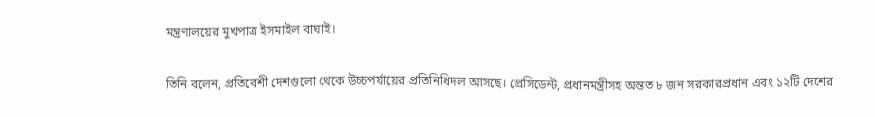মন্ত্রণালয়ের মুখপাত্র ইসমাইল বাঘাই।

তিনি বলেন, প্রতিবেশী দেশগুলো থেকে উচ্চপর্যায়ের প্রতিনিধিদল আসছে। প্রেসিডেন্ট, প্রধানমন্ত্রীসহ অন্তত ৮ জন সরকারপ্রধান এবং ১২টি দেশের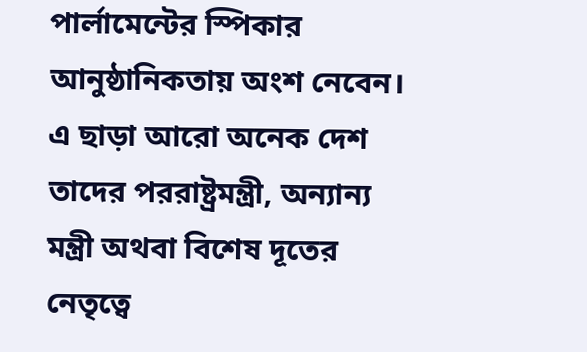পার্লামেন্টের স্পিকার আনুষ্ঠানিকতায় অংশ নেবেন। এ ছাড়া আরো অনেক দেশ তাদের পররাষ্ট্রমন্ত্রী, অন্যান্য মন্ত্রী অথবা বিশেষ দূতের নেতৃত্বে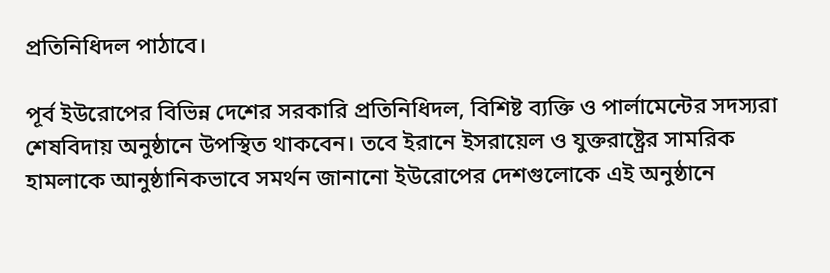প্রতিনিধিদল পাঠাবে।

পূর্ব ইউরোপের বিভিন্ন দেশের সরকারি প্রতিনিধিদল, বিশিষ্ট ব্যক্তি ও পার্লামেন্টের সদস্যরা শেষবিদায় অনুষ্ঠানে উপস্থিত থাকবেন। তবে ইরানে ইসরায়েল ও যুক্তরাষ্ট্রের সামরিক হামলাকে আনুষ্ঠানিকভাবে সমর্থন জানানো ইউরোপের দেশগুলোকে এই অনুষ্ঠানে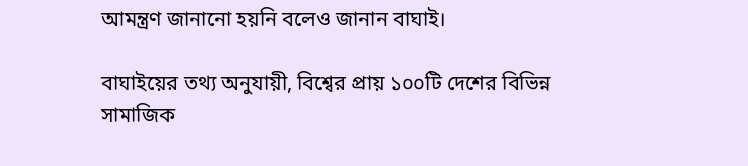আমন্ত্রণ জানানো হয়নি বলেও জানান বাঘাই।

বাঘাইয়ের তথ্য অনুযায়ী, বিশ্বের প্রায় ১০০টি দেশের বিভিন্ন সামাজিক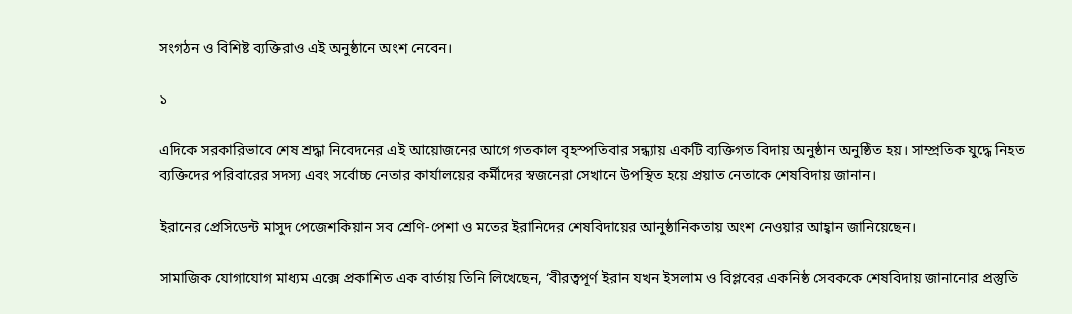সংগঠন ও বিশিষ্ট ব্যক্তিরাও এই অনুষ্ঠানে অংশ নেবেন।

১

এদিকে সরকারিভাবে শেষ শ্রদ্ধা নিবেদনের এই আয়োজনের আগে গতকাল বৃহস্পতিবার সন্ধ্যায় একটি ব্যক্তিগত বিদায় অনুষ্ঠান অনুষ্ঠিত হয়। সাম্প্রতিক যুদ্ধে নিহত ব্যক্তিদের পরিবারের সদস্য এবং সর্বোচ্চ নেতার কার্যালয়ের কর্মীদের স্বজনেরা সেখানে উপস্থিত হয়ে প্রয়াত নেতাকে শেষবিদায় জানান।

ইরানের প্রেসিডেন্ট মাসুদ পেজেশকিয়ান সব শ্রেণি-পেশা ও মতের ইরানিদের শেষবিদায়ের আনুষ্ঠানিকতায় অংশ নেওয়ার আহ্বান জানিয়েছেন।

সামাজিক যোগাযোগ মাধ্যম এক্সে প্রকাশিত এক বার্তায় তিনি লিখেছেন, ‘বীরত্বপূর্ণ ইরান যখন ইসলাম ও বিপ্লবের একনিষ্ঠ সেবককে শেষবিদায় জানানোর প্রস্তুতি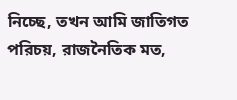নিচ্ছে, তখন আমি জাতিগত পরিচয়, রাজনৈতিক মত,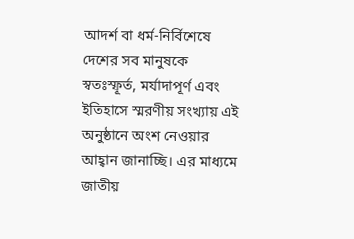আদর্শ বা ধর্ম-নির্বিশেষে দেশের সব মানুষকে স্বতঃস্ফূর্ত, মর্যাদাপূর্ণ এবং ইতিহাসে স্মরণীয় সংখ্যায় এই অনুষ্ঠানে অংশ নেওয়ার আহ্বান জানাচ্ছি। এর মাধ্যমে জাতীয়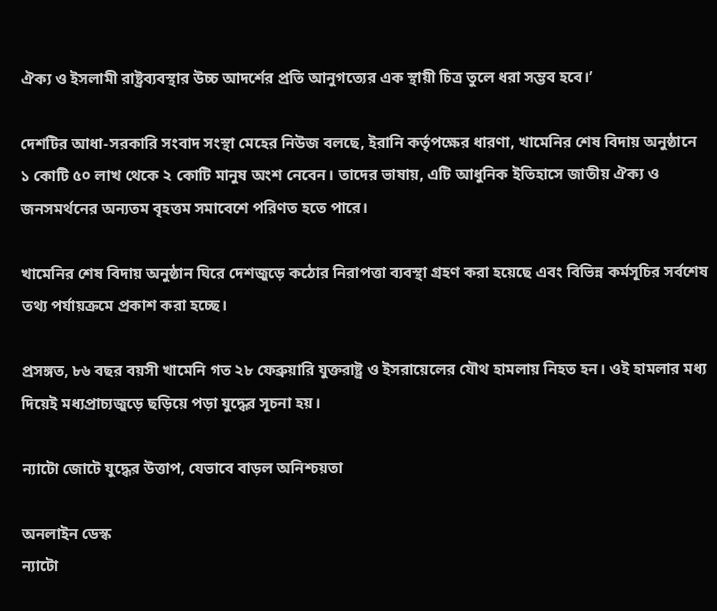ঐক্য ও ইসলামী রাষ্ট্রব্যবস্থার উচ্চ আদর্শের প্রতি আনুগত্যের এক স্থায়ী চিত্র তুলে ধরা সম্ভব হবে।’

দেশটির আধা-সরকারি সংবাদ সংস্থা মেহের নিউজ বলছে, ইরানি কর্তৃপক্ষের ধারণা, খামেনির শেষ বিদায় অনুষ্ঠানে ১ কোটি ৫০ লাখ থেকে ২ কোটি মানুষ অংশ নেবেন। তাদের ভাষায়, এটি আধুনিক ইতিহাসে জাতীয় ঐক্য ও জনসমর্থনের অন্যতম বৃহত্তম সমাবেশে পরিণত হতে পারে।

খামেনির শেষ বিদায় অনুষ্ঠান ঘিরে দেশজুড়ে কঠোর নিরাপত্তা ব্যবস্থা গ্রহণ করা হয়েছে এবং বিভিন্ন কর্মসূচির সর্বশেষ তথ্য পর্যায়ক্রমে প্রকাশ করা হচ্ছে।

প্রসঙ্গত, ৮৬ বছর বয়সী খামেনি গত ২৮ ফেব্রুয়ারি যুক্তরাষ্ট্র ও ইসরায়েলের যৌথ হামলায় নিহত হন। ওই হামলার মধ্য দিয়েই মধ্যপ্রাচ্যজুড়ে ছড়িয়ে পড়া যুদ্ধের সূচনা হয়।

ন্যাটো জোটে যুদ্ধের উত্তাপ, যেভাবে বাড়ল অনিশ্চয়তা

অনলাইন ডেস্ক
ন্যাটো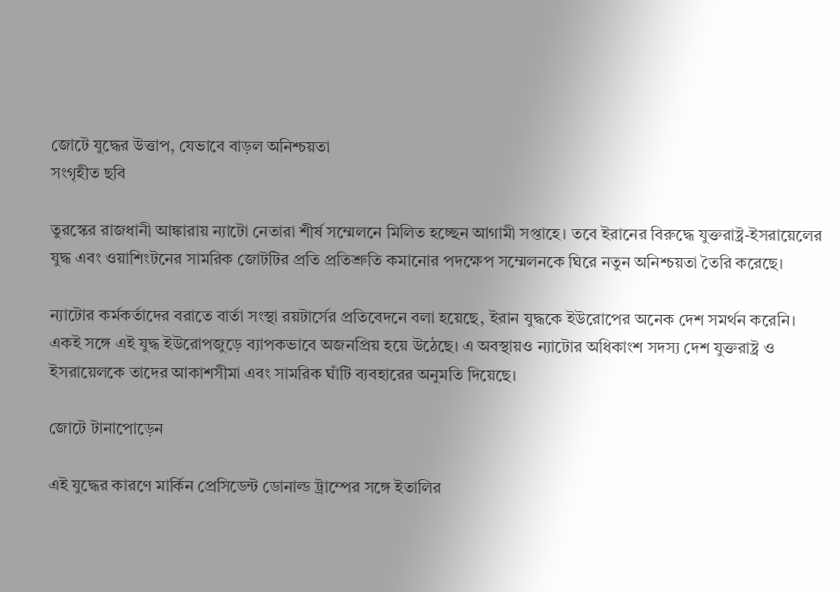জোটে যুদ্ধের উত্তাপ, যেভাবে বাড়ল অনিশ্চয়তা
সংগৃহীত ছবি

তুরস্কের রাজধানী আঙ্কারায় ন্যাটো নেতারা শীর্ষ সম্মেলনে মিলিত হচ্ছেন আগামী সপ্তাহে। তবে ইরানের বিরুদ্ধে যুক্তরাষ্ট্র-ইসরায়েলের যুদ্ধ এবং ওয়াশিংটনের সামরিক জোটটির প্রতি প্রতিশ্রুতি কমানোর পদক্ষেপ সম্মেলনকে ঘিরে নতুন অনিশ্চয়তা তৈরি করেছে।

ন্যাটোর কর্মকর্তাদের বরাতে বার্তা সংস্থা রয়টার্সের প্রতিবেদনে বলা হয়েছে, ইরান যুদ্ধকে ইউরোপের অনেক দেশ সমর্থন করেনি। একই সঙ্গে এই যুদ্ধ ইউরোপজুড়ে ব্যাপকভাবে অজনপ্রিয় হয়ে উঠেছে। এ অবস্থায়ও ন্যাটোর অধিকাংশ সদস্য দেশ যুক্তরাষ্ট্র ও ইসরায়েলকে তাদের আকাশসীমা এবং সামরিক ঘাঁটি ব্যবহারের অনুমতি দিয়েছে।

জোটে টানাপোড়েন

এই যুদ্ধের কারণে মার্কিন প্রেসিডেন্ট ডোনাল্ড ট্রাম্পের সঙ্গে ইতালির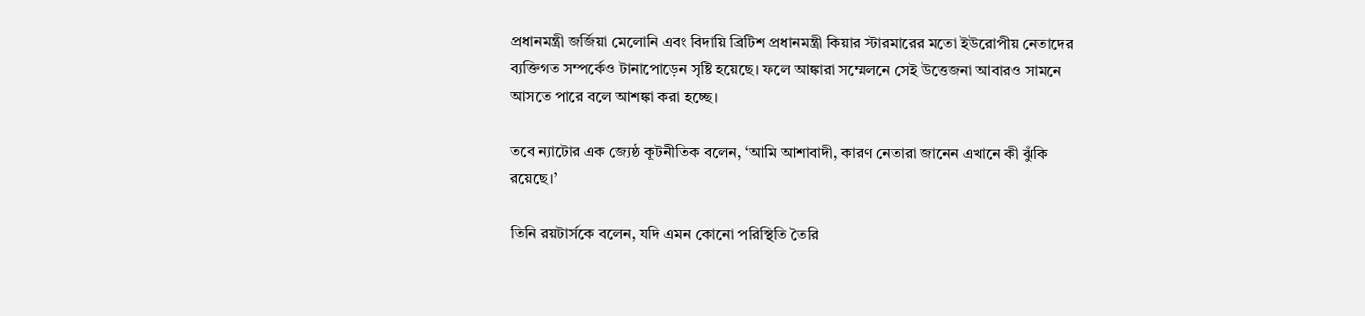প্রধানমন্ত্রী জর্জিয়া মেলোনি এবং বিদায়ি ব্রিটিশ প্রধানমন্ত্রী কিয়ার স্টারমারের মতো ইউরোপীয় নেতাদের ব্যক্তিগত সম্পর্কেও টানাপোড়েন সৃষ্টি হয়েছে। ফলে আঙ্কারা সম্মেলনে সেই উত্তেজনা আবারও সামনে আসতে পারে বলে আশঙ্কা করা হচ্ছে।

তবে ন্যাটোর এক জ্যেষ্ঠ কূটনীতিক বলেন, ‘আমি আশাবাদী, কারণ নেতারা জানেন এখানে কী ঝুঁকি রয়েছে।’

তিনি রয়টার্সকে বলেন, যদি এমন কোনো পরিস্থিতি তৈরি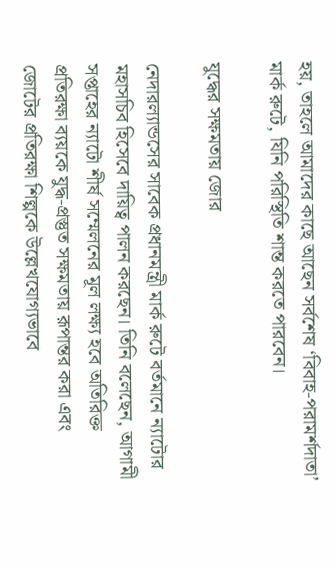হয়, তাহলে আমাদের কাছে আছেন সর্বশেষ ‘বিবাহ-পরামর্শদাতা’ মার্ক রুটে, যিনি পরিস্থিতি শান্ত করতে পারবেন।

যুদ্ধের সক্ষমতায় জোর

নেদারল্যান্ডসের সাবেক প্রধানমন্ত্রী মার্ক রুটে বর্তমানে ন্যাটোর মহাসচিব হিসেবে দায়িত্ব পালন করছেন। তিনি বলেছেন, আগামী সপ্তাহের ন্যাটো শীর্ষ সম্মেলনের মূল লক্ষ্য হবে অতিরিক্ত প্রতিরক্ষা ব্যয়কে যুদ্ধ-প্রস্তুত সক্ষমতায় রূপান্তর করা এবং জোটের প্রতিরক্ষা শিল্পকে উল্লেখযোগ্যভাবে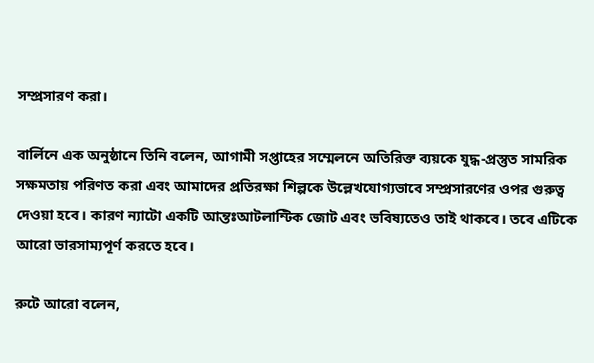সম্প্রসারণ করা।

বার্লিনে এক অনুষ্ঠানে তিনি বলেন, আগামী সপ্তাহের সম্মেলনে অতিরিক্ত ব্যয়কে যুদ্ধ-প্রস্তুত সামরিক সক্ষমতায় পরিণত করা এবং আমাদের প্রতিরক্ষা শিল্পকে উল্লেখযোগ্যভাবে সম্প্রসারণের ওপর গুরুত্ব দেওয়া হবে। কারণ ন্যাটো একটি আন্তঃআটলান্টিক জোট এবং ভবিষ্যতেও তাই থাকবে। তবে এটিকে আরো ভারসাম্যপূর্ণ করতে হবে।

রুটে আরো বলেন,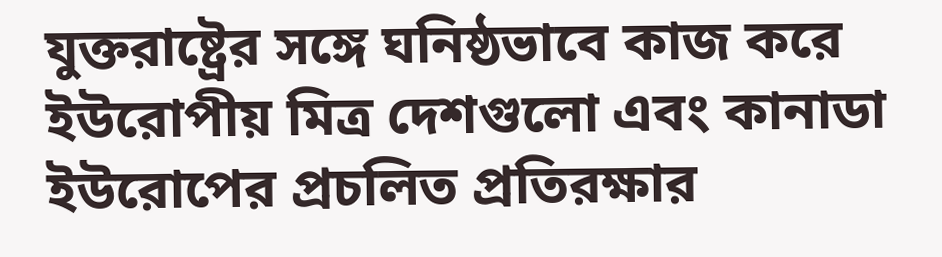যুক্তরাষ্ট্রের সঙ্গে ঘনিষ্ঠভাবে কাজ করে ইউরোপীয় মিত্র দেশগুলো এবং কানাডা ইউরোপের প্রচলিত প্রতিরক্ষার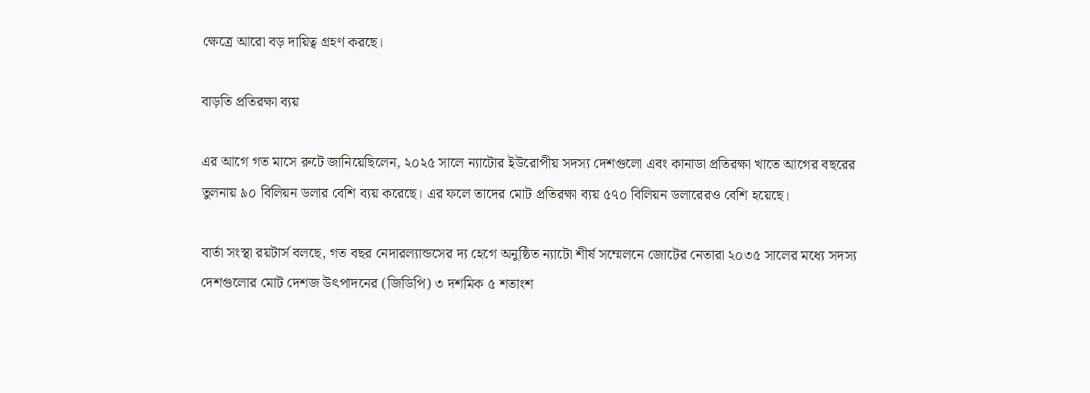ক্ষেত্রে আরো বড় দায়িত্ব গ্রহণ করছে।

বাড়তি প্রতিরক্ষা ব্যয়

এর আগে গত মাসে রুটে জানিয়েছিলেন, ২০২৫ সালে ন্যাটোর ইউরোপীয় সদস্য দেশগুলো এবং কানাডা প্রতিরক্ষা খাতে আগের বছরের তুলনায় ৯০ বিলিয়ন ডলার বেশি ব্যয় করেছে। এর ফলে তাদের মোট প্রতিরক্ষা ব্যয় ৫৭০ বিলিয়ন ডলারেরও বেশি হয়েছে।

বার্তা সংস্থা রয়টার্স বলছে, গত বছর নেদারল্যান্ডসের দ্য হেগে অনুষ্ঠিত ন্যাটো শীর্ষ সম্মেলনে জোটের নেতারা ২০৩৫ সালের মধ্যে সদস্য দেশগুলোর মোট দেশজ উৎপাদনের (জিডিপি) ৩ দশমিক ৫ শতাংশ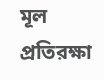মূল প্রতিরক্ষা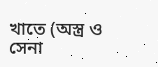খাতে (অস্ত্র ও সেনা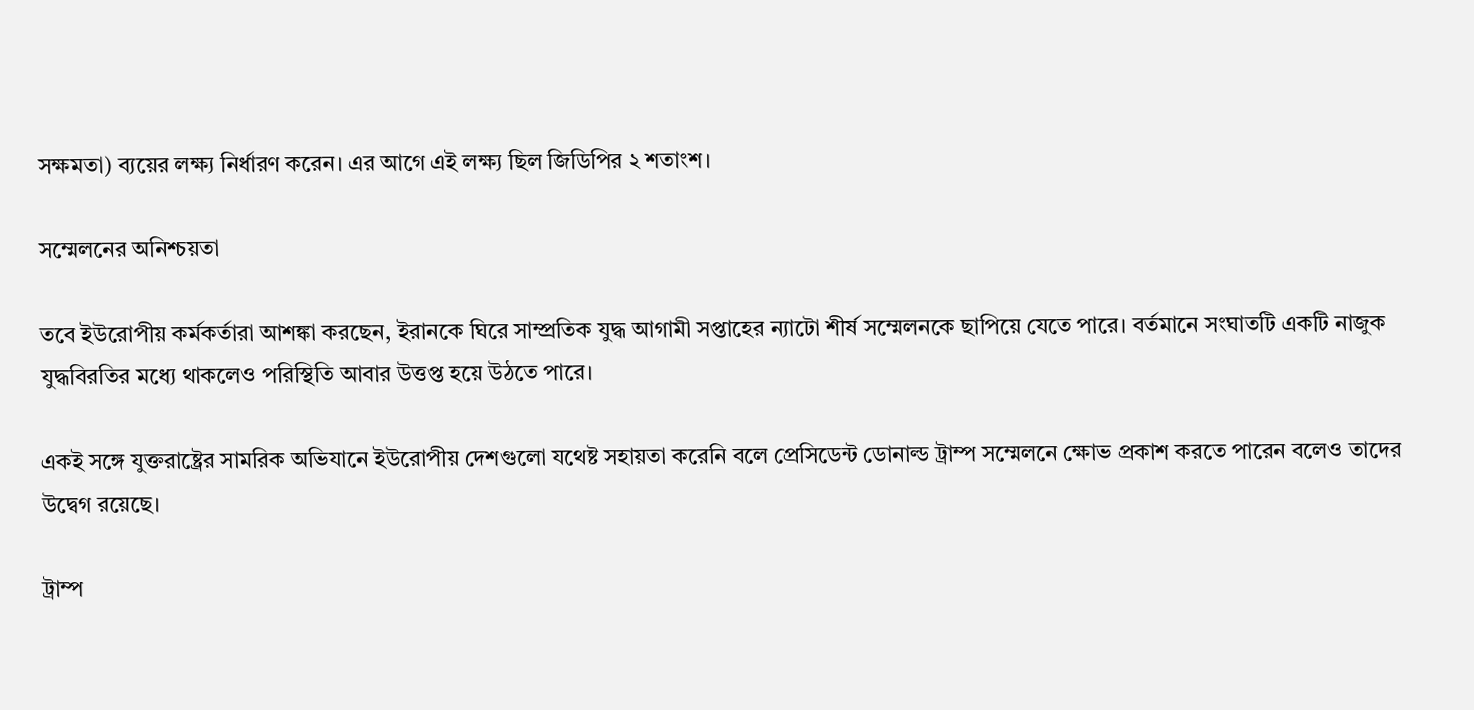সক্ষমতা) ব্যয়ের লক্ষ্য নির্ধারণ করেন। এর আগে এই লক্ষ্য ছিল জিডিপির ২ শতাংশ।

সম্মেলনের অনিশ্চয়তা

তবে ইউরোপীয় কর্মকর্তারা আশঙ্কা করছেন, ইরানকে ঘিরে সাম্প্রতিক যুদ্ধ আগামী সপ্তাহের ন্যাটো শীর্ষ সম্মেলনকে ছাপিয়ে যেতে পারে। বর্তমানে সংঘাতটি একটি নাজুক যুদ্ধবিরতির মধ্যে থাকলেও পরিস্থিতি আবার উত্তপ্ত হয়ে উঠতে পারে।

একই সঙ্গে যুক্তরাষ্ট্রের সামরিক অভিযানে ইউরোপীয় দেশগুলো যথেষ্ট সহায়তা করেনি বলে প্রেসিডেন্ট ডোনাল্ড ট্রাম্প সম্মেলনে ক্ষোভ প্রকাশ করতে পারেন বলেও তাদের উদ্বেগ রয়েছে।

ট্রাম্প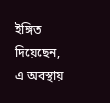ইঙ্গিত দিয়েছেন, এ অবস্থায়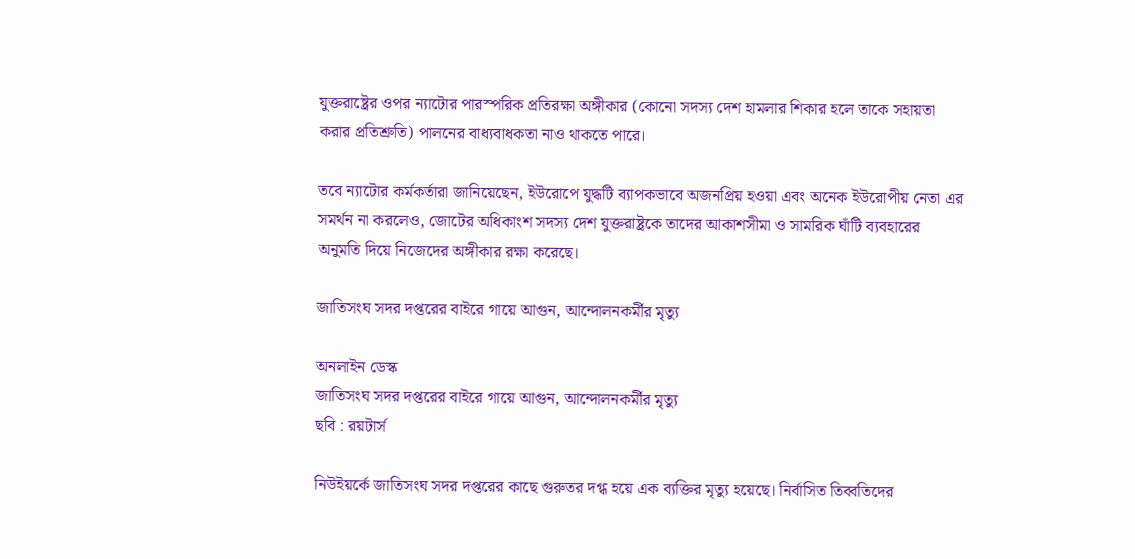যুক্তরাষ্ট্রের ওপর ন্যাটোর পারস্পরিক প্রতিরক্ষা অঙ্গীকার (কোনো সদস্য দেশ হামলার শিকার হলে তাকে সহায়তা করার প্রতিশ্রুতি) পালনের বাধ্যবাধকতা নাও থাকতে পারে।

তবে ন্যাটোর কর্মকর্তারা জানিয়েছেন, ইউরোপে যুদ্ধটি ব্যাপকভাবে অজনপ্রিয় হওয়া এবং অনেক ইউরোপীয় নেতা এর সমর্থন না করলেও, জোটের অধিকাংশ সদস্য দেশ যুক্তরাষ্ট্রকে তাদের আকাশসীমা ও সামরিক ঘাঁটি ব্যবহারের অনুমতি দিয়ে নিজেদের অঙ্গীকার রক্ষা করেছে।

জাতিসংঘ সদর দপ্তরের বাইরে গায়ে আগুন, আন্দোলনকর্মীর মৃত্যু

অনলাইন ডেস্ক
জাতিসংঘ সদর দপ্তরের বাইরে গায়ে আগুন, আন্দোলনকর্মীর মৃত্যু
ছবি : রয়টার্স

নিউইয়র্কে জাতিসংঘ সদর দপ্তরের কাছে গুরুতর দগ্ধ হয়ে এক ব্যক্তির মৃত্যু হয়েছে। নির্বাসিত তিব্বতিদের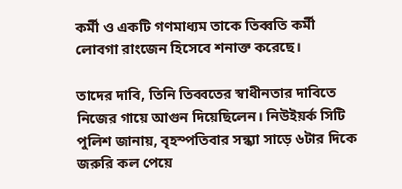কর্মী ও একটি গণমাধ্যম তাকে তিব্বতি কর্মী লোবগা রাংজেন হিসেবে শনাক্ত করেছে।

তাদের দাবি, তিনি তিব্বতের স্বাধীনতার দাবিতে নিজের গায়ে আগুন দিয়েছিলেন। নিউইয়র্ক সিটি পুলিশ জানায়, বৃহস্পতিবার সন্ধ্যা সাড়ে ৬টার দিকে জরুরি কল পেয়ে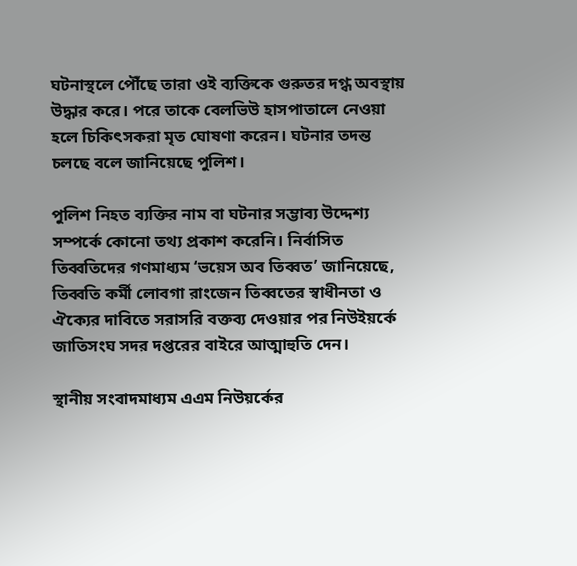ঘটনাস্থলে পৌঁছে তারা ওই ব্যক্তিকে গুরুতর দগ্ধ অবস্থায় উদ্ধার করে। পরে তাকে বেলভিউ হাসপাতালে নেওয়া হলে চিকিৎসকরা মৃত ঘোষণা করেন। ঘটনার তদন্ত চলছে বলে জানিয়েছে পুলিশ।

পুলিশ নিহত ব্যক্তির নাম বা ঘটনার সম্ভাব্য উদ্দেশ্য সম্পর্কে কোনো তথ্য প্রকাশ করেনি। নির্বাসিত তিব্বতিদের গণমাধ্যম ‘ভয়েস অব তিব্বত’ জানিয়েছে, তিব্বতি কর্মী লোবগা রাংজেন তিব্বতের স্বাধীনতা ও ঐক্যের দাবিতে সরাসরি বক্তব্য দেওয়ার পর নিউইয়র্কে জাতিসংঘ সদর দপ্তরের বাইরে আত্মাহুতি দেন।

স্থানীয় সংবাদমাধ্যম এএম নিউয়র্কের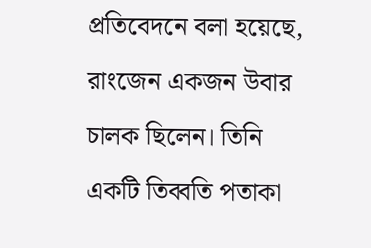প্রতিবেদনে বলা হয়েছে, রাংজেন একজন উবার চালক ছিলেন। তিনি একটি তিব্বতি পতাকা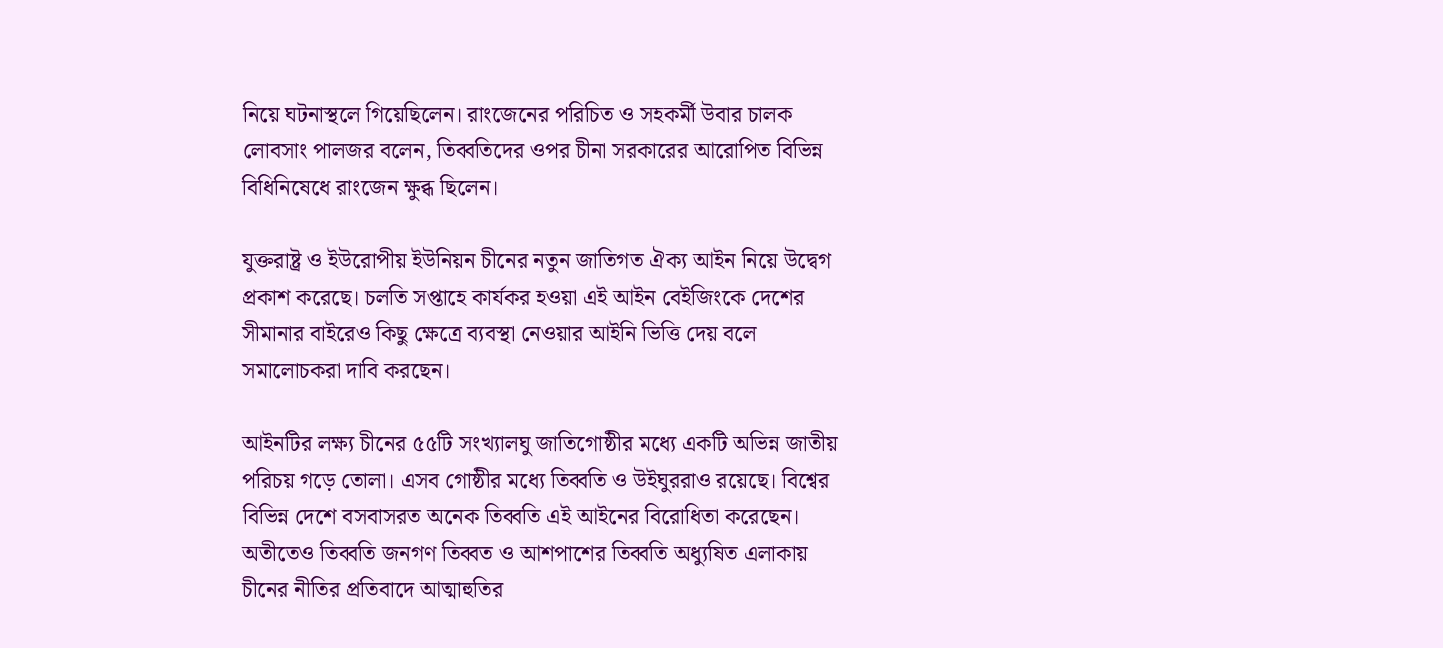নিয়ে ঘটনাস্থলে গিয়েছিলেন। রাংজেনের পরিচিত ও সহকর্মী উবার চালক লোবসাং পালজর বলেন, তিব্বতিদের ওপর চীনা সরকারের আরোপিত বিভিন্ন বিধিনিষেধে রাংজেন ক্ষুব্ধ ছিলেন।

যুক্তরাষ্ট্র ও ইউরোপীয় ইউনিয়ন চীনের নতুন জাতিগত ঐক্য আইন নিয়ে উদ্বেগ প্রকাশ করেছে। চলতি সপ্তাহে কার্যকর হওয়া এই আইন বেইজিংকে দেশের সীমানার বাইরেও কিছু ক্ষেত্রে ব্যবস্থা নেওয়ার আইনি ভিত্তি দেয় বলে সমালোচকরা দাবি করছেন।

আইনটির লক্ষ্য চীনের ৫৫টি সংখ্যালঘু জাতিগোষ্ঠীর মধ্যে একটি অভিন্ন জাতীয় পরিচয় গড়ে তোলা। এসব গোষ্ঠীর মধ্যে তিব্বতি ও উইঘুররাও রয়েছে। বিশ্বের বিভিন্ন দেশে বসবাসরত অনেক তিব্বতি এই আইনের বিরোধিতা করেছেন। অতীতেও তিব্বতি জনগণ তিব্বত ও আশপাশের তিব্বতি অধ্যুষিত এলাকায় চীনের নীতির প্রতিবাদে আত্মাহুতির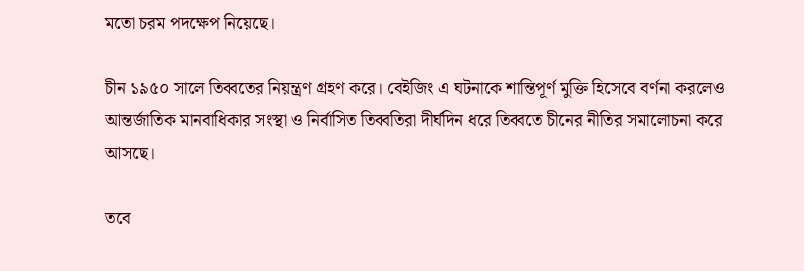মতো চরম পদক্ষেপ নিয়েছে।

চীন ১৯৫০ সালে তিব্বতের নিয়ন্ত্রণ গ্রহণ করে। বেইজিং এ ঘটনাকে শান্তিপূর্ণ মুক্তি হিসেবে বর্ণনা করলেও আন্তর্জাতিক মানবাধিকার সংস্থা ও নির্বাসিত তিব্বতিরা দীর্ঘদিন ধরে তিব্বতে চীনের নীতির সমালোচনা করে আসছে।

তবে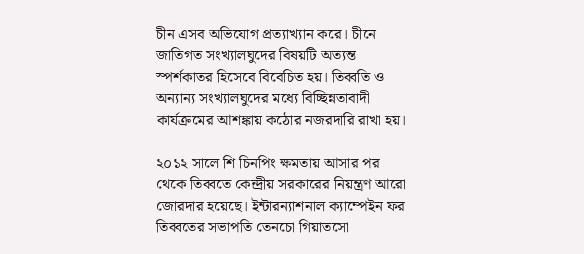চীন এসব অভিযোগ প্রত্যাখ্যান করে। চীনে জাতিগত সংখ্যালঘুদের বিষয়টি অত্যন্ত স্পর্শকাতর হিসেবে বিবেচিত হয়। তিব্বতি ও অন্যান্য সংখ্যালঘুদের মধ্যে বিচ্ছিন্নতাবাদী কার্যক্রমের আশঙ্কায় কঠোর নজরদারি রাখা হয়।

২০১২ সালে শি চিনপিং ক্ষমতায় আসার পর থেকে তিব্বতে কেন্দ্রীয় সরকারের নিয়ন্ত্রণ আরো জোরদার হয়েছে। ইন্টারন্যাশনাল ক্যাম্পেইন ফর তিব্বতের সভাপতি তেনচো গিয়াতসো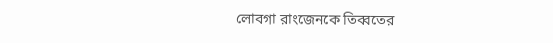লোবগা রাংজেনকে তিব্বতের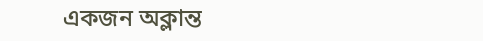একজন অক্লান্ত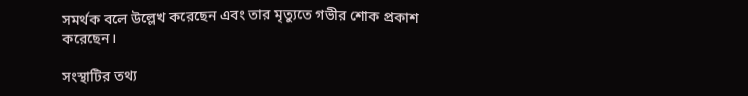সমর্থক বলে উল্লেখ করেছেন এবং তার মৃত্যুতে গভীর শোক প্রকাশ করেছেন।

সংস্থাটির তথ্য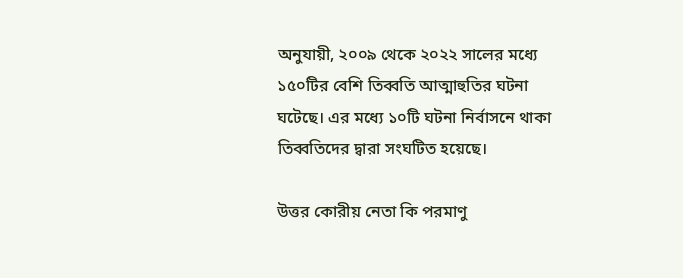অনুযায়ী, ২০০৯ থেকে ২০২২ সালের মধ্যে ১৫০টির বেশি তিব্বতি আত্মাহুতির ঘটনা ঘটেছে। এর মধ্যে ১০টি ঘটনা নির্বাসনে থাকা তিব্বতিদের দ্বারা সংঘটিত হয়েছে।

উত্তর কোরীয় নেতা কি পরমাণু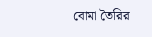বোমা তৈরির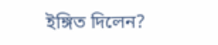ইঙ্গিত দিলেন?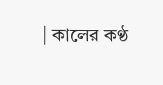| কালের কণ্ঠ